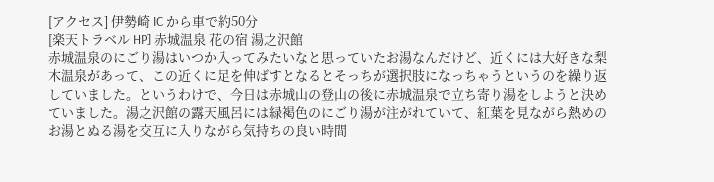[アクセス] 伊勢崎 IC から車で約50分
[楽天トラベル HP] 赤城温泉 花の宿 湯之沢館
赤城温泉のにごり湯はいつか入ってみたいなと思っていたお湯なんだけど、近くには大好きな梨木温泉があって、この近くに足を伸ばすとなるとそっちが選択肢になっちゃうというのを繰り返していました。というわけで、今日は赤城山の登山の後に赤城温泉で立ち寄り湯をしようと決めていました。湯之沢館の露天風呂には緑褐色のにごり湯が注がれていて、紅葉を見ながら熱めのお湯とぬる湯を交互に入りながら気持ちの良い時間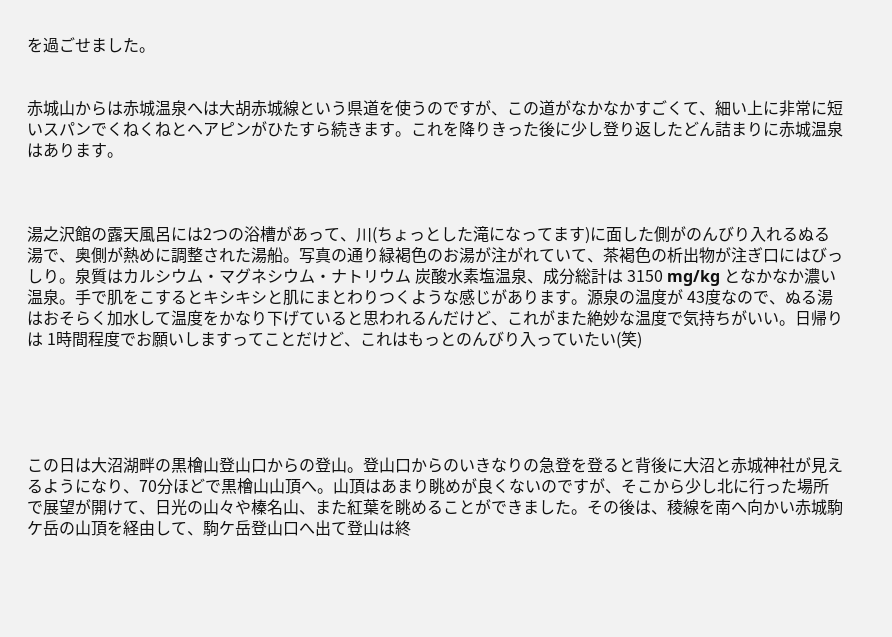を過ごせました。


赤城山からは赤城温泉へは大胡赤城線という県道を使うのですが、この道がなかなかすごくて、細い上に非常に短いスパンでくねくねとヘアピンがひたすら続きます。これを降りきった後に少し登り返したどん詰まりに赤城温泉はあります。



湯之沢館の露天風呂には2つの浴槽があって、川(ちょっとした滝になってます)に面した側がのんびり入れるぬる湯で、奥側が熱めに調整された湯船。写真の通り緑褐色のお湯が注がれていて、茶褐色の析出物が注ぎ口にはびっしり。泉質はカルシウム・マグネシウム・ナトリウム 炭酸水素塩温泉、成分総計は 3150 mg/kg となかなか濃い温泉。手で肌をこするとキシキシと肌にまとわりつくような感じがあります。源泉の温度が 43度なので、ぬる湯はおそらく加水して温度をかなり下げていると思われるんだけど、これがまた絶妙な温度で気持ちがいい。日帰りは 1時間程度でお願いしますってことだけど、これはもっとのんびり入っていたい(笑)





この日は大沼湖畔の黒檜山登山口からの登山。登山口からのいきなりの急登を登ると背後に大沼と赤城神社が見えるようになり、70分ほどで黒檜山山頂へ。山頂はあまり眺めが良くないのですが、そこから少し北に行った場所で展望が開けて、日光の山々や榛名山、また紅葉を眺めることができました。その後は、稜線を南へ向かい赤城駒ケ岳の山頂を経由して、駒ケ岳登山口へ出て登山は終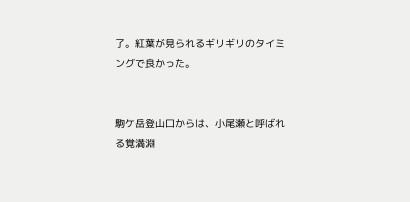了。紅葉が見られるギリギリのタイミングで良かった。


駒ケ岳登山口からは、小尾瀬と呼ばれる覚満淵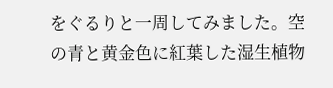をぐるりと一周してみました。空の青と黄金色に紅葉した湿生植物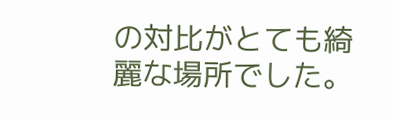の対比がとても綺麗な場所でした。